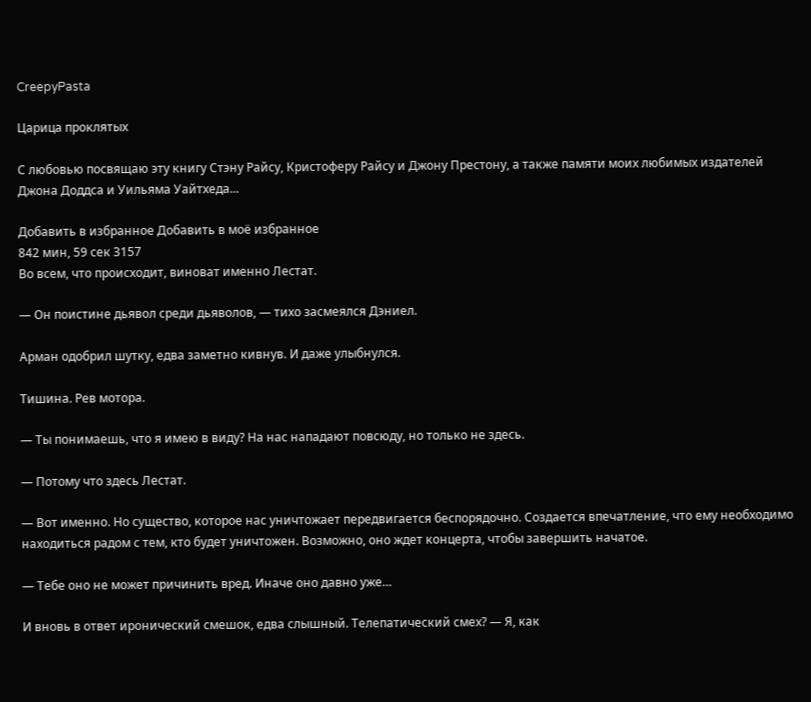CreepyPasta

Царица проклятых

С любовью посвящаю эту книгу Стэну Райсу, Кристоферу Райсу и Джону Престону, а также памяти моих любимых издателей Джона Доддса и Уильяма Уайтхеда...

Добавить в избранное Добавить в моё избранное
842 мин, 59 сек 3157
Во всем, что происходит, виноват именно Лестат.

— Он поистине дьявол среди дьяволов, — тихо засмеялся Дэниел.

Арман одобрил шутку, едва заметно кивнув. И даже улыбнулся.

Тишина. Рев мотора.

— Ты понимаешь, что я имею в виду? На нас нападают повсюду, но только не здесь.

— Потому что здесь Лестат.

— Вот именно. Но существо, которое нас уничтожает передвигается беспорядочно. Создается впечатление, что ему необходимо находиться радом с тем, кто будет уничтожен. Возможно, оно ждет концерта, чтобы завершить начатое.

— Тебе оно не может причинить вред. Иначе оно давно уже…

И вновь в ответ иронический смешок, едва слышный. Телепатический смех? — Я, как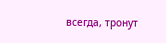всегда, тронут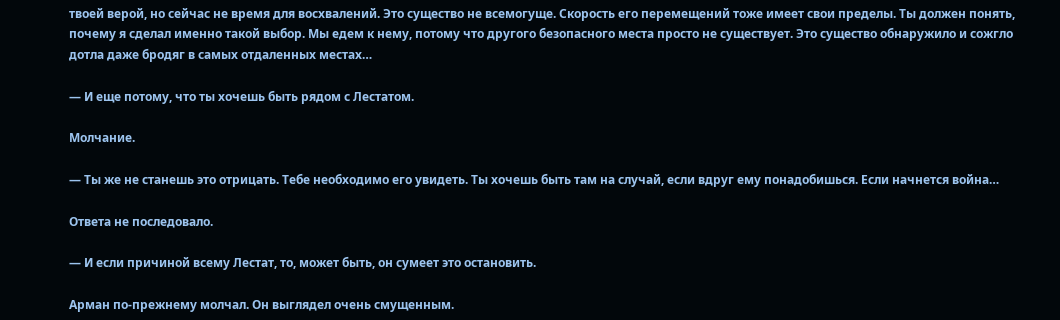твоей верой, но сейчас не время для восхвалений. Это существо не всемогуще. Скорость его перемещений тоже имеет свои пределы. Ты должен понять, почему я сделал именно такой выбор. Мы едем к нему, потому что другого безопасного места просто не существует. Это существо обнаружило и сожгло дотла даже бродяг в самых отдаленных местах…

— И еще потому, что ты хочешь быть рядом с Лестатом.

Молчание.

— Ты же не станешь это отрицать. Тебе необходимо его увидеть. Ты хочешь быть там на случай, если вдруг ему понадобишься. Если начнется война…

Ответа не последовало.

— И если причиной всему Лестат, то, может быть, он сумеет это остановить.

Арман по-прежнему молчал. Он выглядел очень смущенным.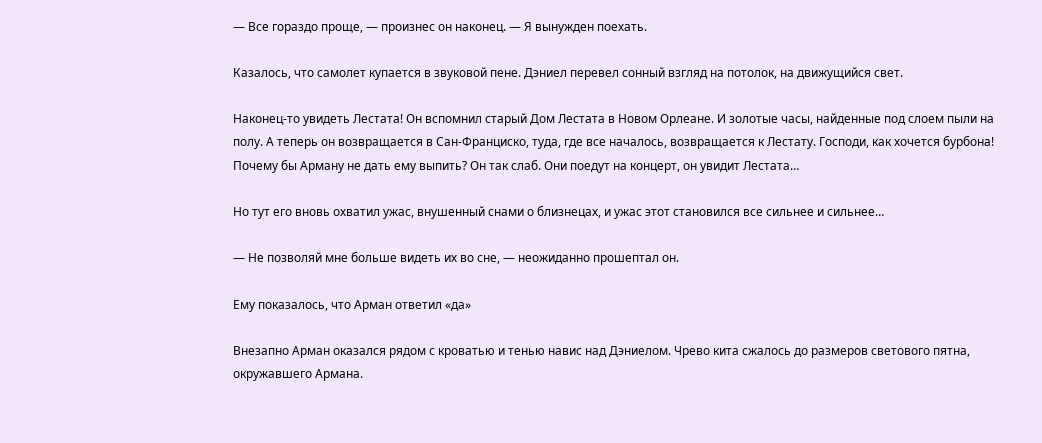— Все гораздо проще, — произнес он наконец. — Я вынужден поехать.

Казалось, что самолет купается в звуковой пене. Дэниел перевел сонный взгляд на потолок, на движущийся свет.

Наконец-то увидеть Лестата! Он вспомнил старый Дом Лестата в Новом Орлеане. И золотые часы, найденные под слоем пыли на полу. А теперь он возвращается в Сан-Франциско, туда, где все началось, возвращается к Лестату. Господи, как хочется бурбона! Почему бы Арману не дать ему выпить? Он так слаб. Они поедут на концерт, он увидит Лестата…

Но тут его вновь охватил ужас, внушенный снами о близнецах, и ужас этот становился все сильнее и сильнее…

— Не позволяй мне больше видеть их во сне, — неожиданно прошептал он.

Ему показалось, что Арман ответил «да»

Внезапно Арман оказался рядом с кроватью и тенью навис над Дэниелом. Чрево кита сжалось до размеров светового пятна, окружавшего Армана.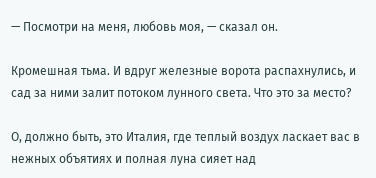— Посмотри на меня, любовь моя, — сказал он.

Кромешная тьма. И вдруг железные ворота распахнулись, и сад за ними залит потоком лунного света. Что это за место?

О, должно быть, это Италия, где теплый воздух ласкает вас в нежных объятиях и полная луна сияет над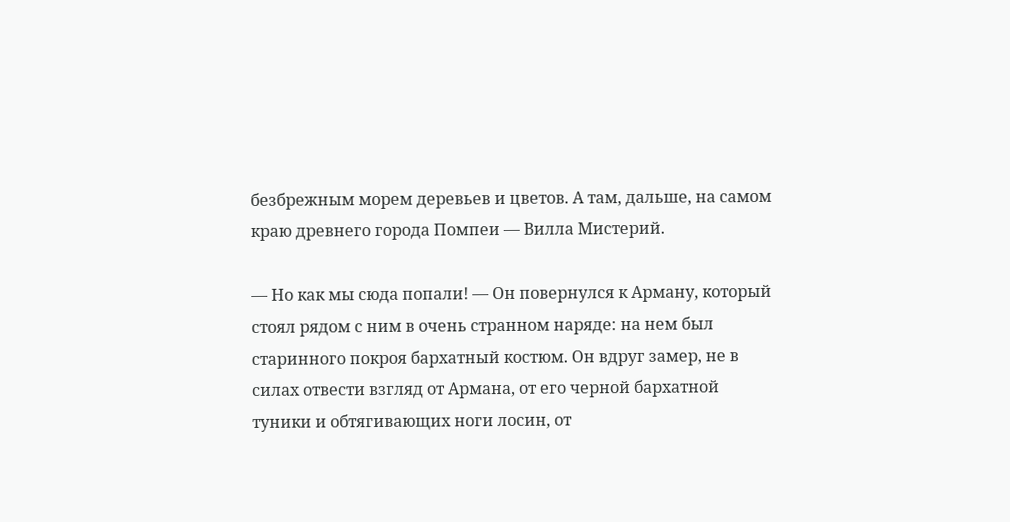безбрежным морем деревьев и цветов. А там, дальше, на самом краю древнего города Помпеи — Вилла Мистерий.

— Но как мы сюда попали! — Он повернулся к Арману, который стоял рядом с ним в очень странном наряде: на нем был старинного покроя бархатный костюм. Он вдруг замер, не в силах отвести взгляд от Армана, от его черной бархатной туники и обтягивающих ноги лосин, от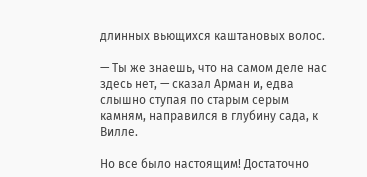длинных вьющихся каштановых волос.

— Ты же знаешь, что на самом деле нас здесь нет, — сказал Арман и, едва слышно ступая по старым серым камням, направился в глубину сада, к Вилле.

Но все было настоящим! Достаточно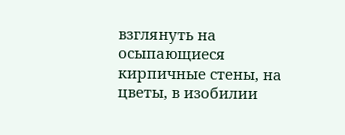взглянуть на осыпающиеся кирпичные стены, на цветы, в изобилии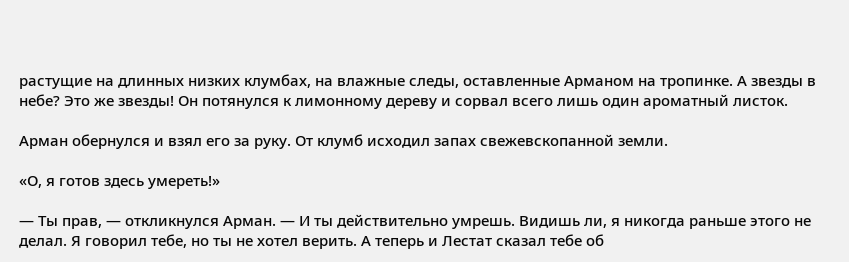растущие на длинных низких клумбах, на влажные следы, оставленные Арманом на тропинке. А звезды в небе? Это же звезды! Он потянулся к лимонному дереву и сорвал всего лишь один ароматный листок.

Арман обернулся и взял его за руку. От клумб исходил запах свежевскопанной земли.

«О, я готов здесь умереть!»

— Ты прав, — откликнулся Арман. — И ты действительно умрешь. Видишь ли, я никогда раньше этого не делал. Я говорил тебе, но ты не хотел верить. А теперь и Лестат сказал тебе об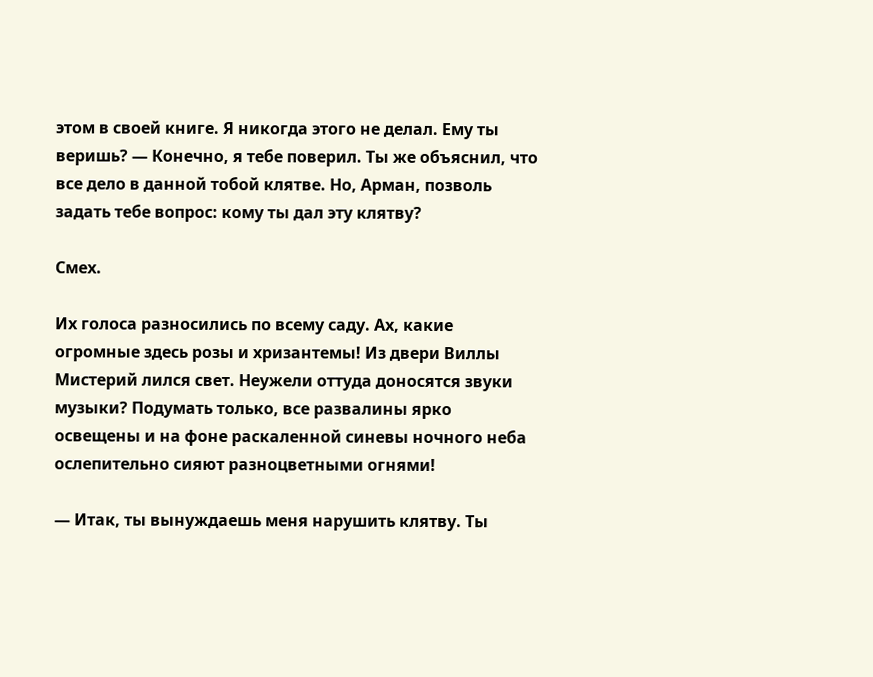этом в своей книге. Я никогда этого не делал. Ему ты веришь? — Конечно, я тебе поверил. Ты же объяснил, что все дело в данной тобой клятве. Но, Арман, позволь задать тебе вопрос: кому ты дал эту клятву?

Смех.

Их голоса разносились по всему саду. Ах, какие огромные здесь розы и хризантемы! Из двери Виллы Мистерий лился свет. Неужели оттуда доносятся звуки музыки? Подумать только, все развалины ярко освещены и на фоне раскаленной синевы ночного неба ослепительно сияют разноцветными огнями!

— Итак, ты вынуждаешь меня нарушить клятву. Ты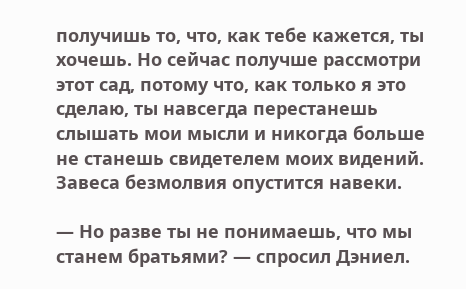получишь то, что, как тебе кажется, ты хочешь. Но сейчас получше рассмотри этот сад, потому что, как только я это сделаю, ты навсегда перестанешь слышать мои мысли и никогда больше не станешь свидетелем моих видений. Завеса безмолвия опустится навеки.

— Но разве ты не понимаешь, что мы станем братьями? — спросил Дэниел.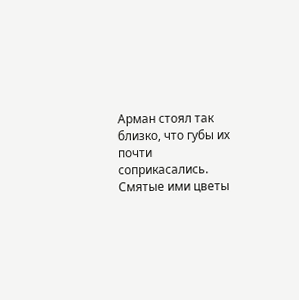Арман стоял так близко, что губы их почти соприкасались. Смятые ими цветы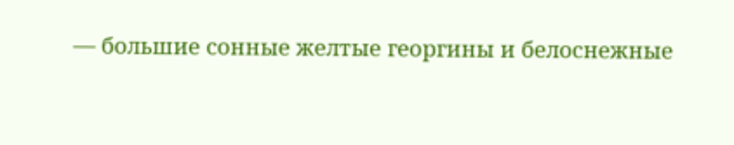— большие сонные желтые георгины и белоснежные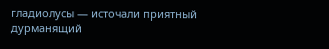гладиолусы — источали приятный дурманящий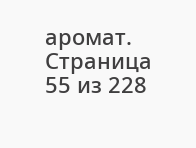аромат.
Страница 55 из 228